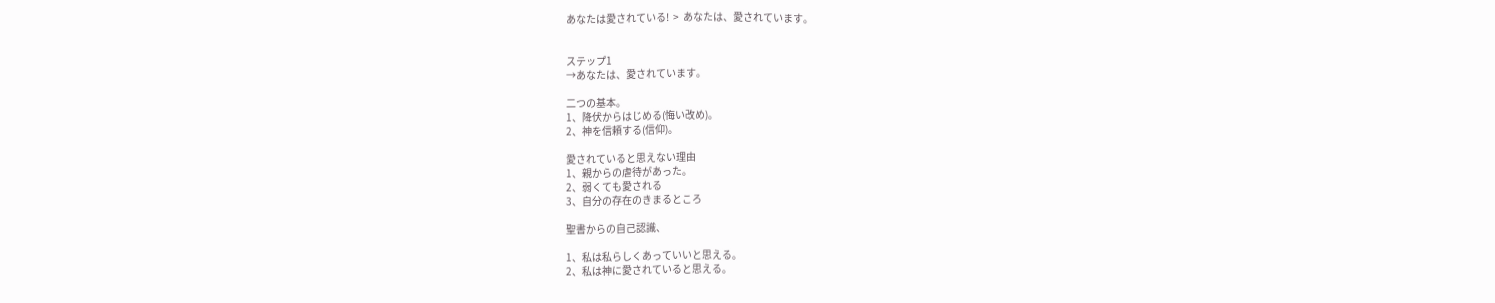あなたは愛されている!  >  あなたは、愛されています。


ステップ1
→あなたは、愛されています。

二つの基本。
1、降伏からはじめる(悔い改め)。
2、神を信頼する(信仰)。

愛されていると思えない理由
1、親からの虐待があった。
2、弱くても愛される
3、自分の存在のきまるところ

聖書からの自己認識、

1、私は私らしくあっていいと思える。
2、私は神に愛されていると思える。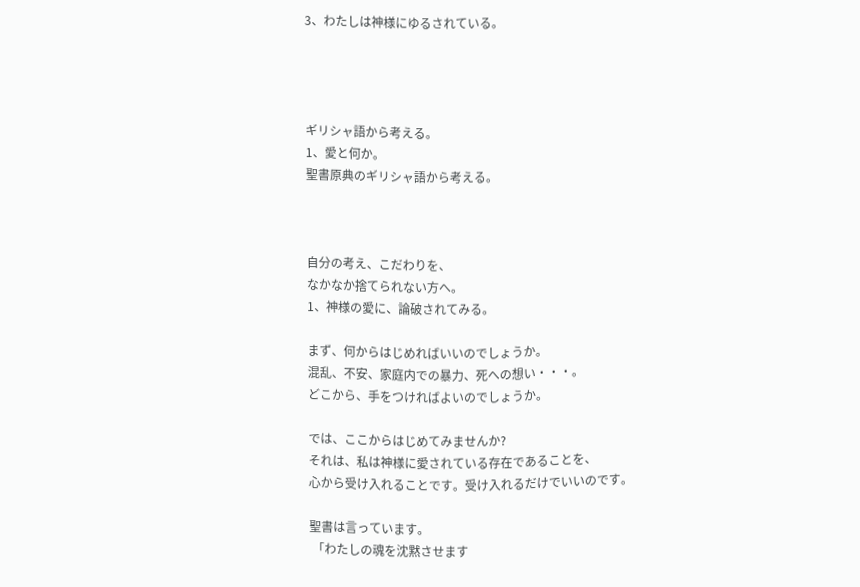3、わたしは神様にゆるされている。




ギリシャ語から考える。
1、愛と何か。
聖書原典のギリシャ語から考える。



自分の考え、こだわりを、
なかなか捨てられない方へ。
1、神様の愛に、論破されてみる。

まず、何からはじめればいいのでしょうか。
混乱、不安、家庭内での暴力、死への想い・・・。
どこから、手をつければよいのでしょうか。

では、ここからはじめてみませんか?
それは、私は神様に愛されている存在であることを、
心から受け入れることです。受け入れるだけでいいのです。

聖書は言っています。
 「わたしの魂を沈黙させます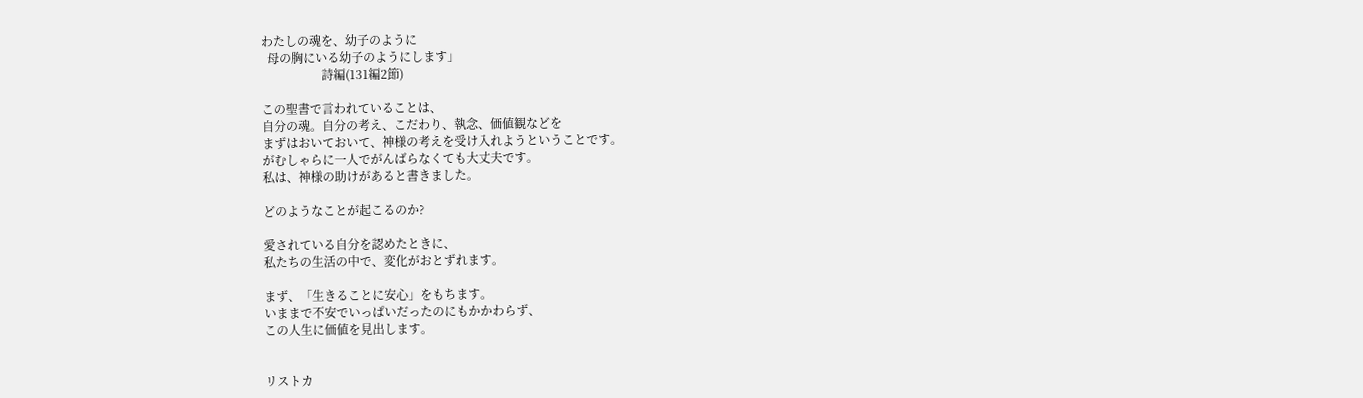わたしの魂を、幼子のように
  母の胸にいる幼子のようにします」
                    詩編(131編2節)

この聖書で言われていることは、
自分の魂。自分の考え、こだわり、執念、価値観などを
まずはおいておいて、神様の考えを受け入れようということです。
がむしゃらに一人でがんばらなくても大丈夫です。
私は、神様の助けがあると書きました。

どのようなことが起こるのか?

愛されている自分を認めたときに、
私たちの生活の中で、変化がおとずれます。

まず、「生きることに安心」をもちます。
いままで不安でいっぱいだったのにもかかわらず、
この人生に価値を見出します。


リストカ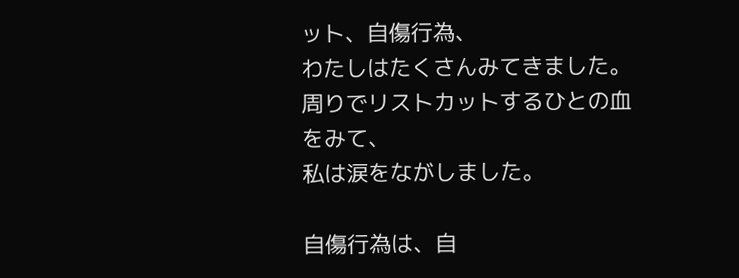ット、自傷行為、
わたしはたくさんみてきました。
周りでリストカットするひとの血をみて、
私は涙をながしました。

自傷行為は、自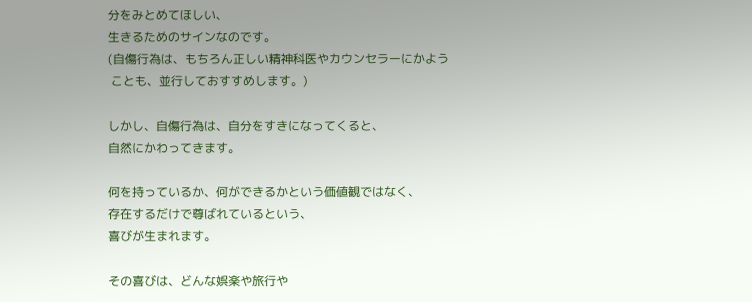分をみとめてほしい、
生きるためのサインなのです。
(自傷行為は、もちろん正しい精神科医やカウンセラーにかよう
 ことも、並行しておすすめします。)

しかし、自傷行為は、自分をすきになってくると、
自然にかわってきます。

何を持っているか、何ができるかという価値観ではなく、
存在するだけで尊ばれているという、
喜びが生まれます。

その喜びは、どんな娯楽や旅行や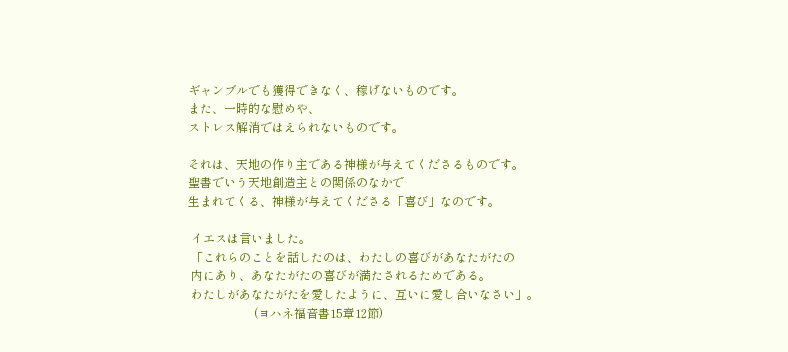ギャンブルでも獲得できなく、稼げないものです。
また、一時的な慰めや、
ストレス解消ではえられないものです。

それは、天地の作り主である神様が与えてくださるものです。
聖書でいう天地創造主との関係のなかで
生まれてくる、神様が与えてくださる「喜び」なのです。

 イエスは言いました。
 「これらのことを話したのは、わたしの喜びがあなたがたの
 内にあり、あなたがたの喜びが満たされるためである。
 わたしがあなたがたを愛したように、互いに愛し合いなさい」。
                      (ヨハネ福音書15章12節)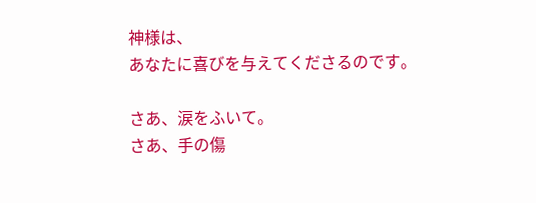神様は、
あなたに喜びを与えてくださるのです。

さあ、涙をふいて。
さあ、手の傷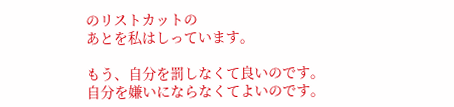のリストカットの
あとを私はしっています。

もう、自分を罰しなくて良いのです。
自分を嫌いにならなくてよいのです。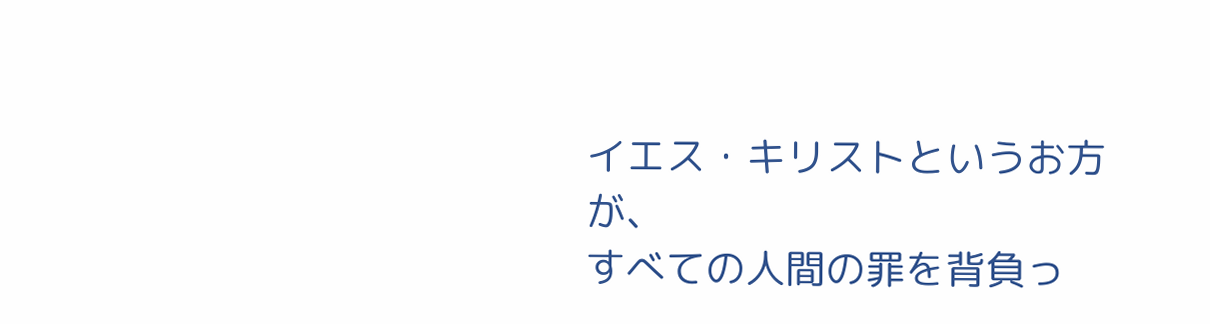イエス・キリストというお方が、
すべての人間の罪を背負っ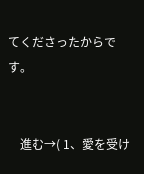てくださったからです。


    進む→( 1、愛を受け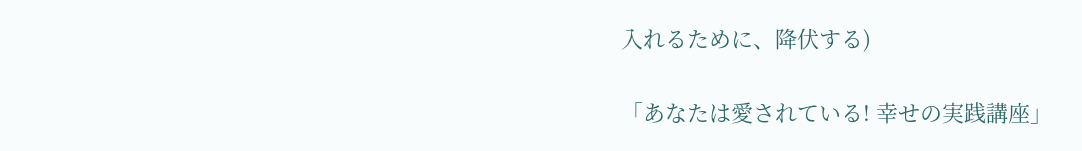入れるために、降伏する)

「あなたは愛されている! 幸せの実践講座」